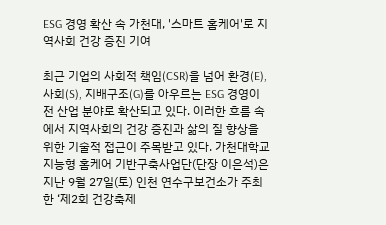ESG 경영 확산 속 가천대, '스마트 홈케어'로 지역사회 건강 증진 기여

최근 기업의 사회적 책임(CSR)을 넘어 환경(E), 사회(S), 지배구조(G)를 아우르는 ESG 경영이 전 산업 분야로 확산되고 있다. 이러한 흐름 속에서 지역사회의 건강 증진과 삶의 질 향상을 위한 기술적 접근이 주목받고 있다. 가천대학교 지능형 홈케어 기반구축사업단(단장 이은석)은 지난 9월 27일(토) 인천 연수구보건소가 주최한 ‘제2회 건강축제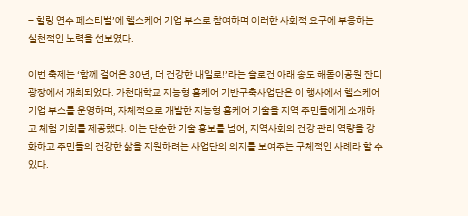– 힐링 연수 페스티벌’에 헬스케어 기업 부스로 참여하며 이러한 사회적 요구에 부응하는 실천적인 노력을 선보였다.

이번 축제는 ‘함께 걸어온 30년, 더 건강한 내일로!’라는 슬로건 아래 송도 해돋이공원 잔디광장에서 개최되었다. 가천대학교 지능형 홈케어 기반구축사업단은 이 행사에서 헬스케어 기업 부스를 운영하며, 자체적으로 개발한 지능형 홈케어 기술을 지역 주민들에게 소개하고 체험 기회를 제공했다. 이는 단순한 기술 홍보를 넘어, 지역사회의 건강 관리 역량을 강화하고 주민들의 건강한 삶을 지원하려는 사업단의 의지를 보여주는 구체적인 사례라 할 수 있다.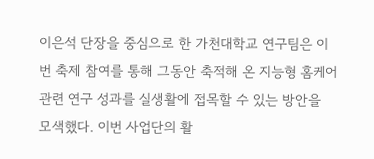이은석 단장을 중심으로 한 가천대학교 연구팀은 이번 축제 참여를 통해 그동안 축적해 온 지능형 홈케어 관련 연구 성과를 실생활에 접목할 수 있는 방안을 모색했다. 이번 사업단의 활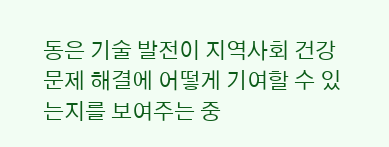동은 기술 발전이 지역사회 건강 문제 해결에 어떻게 기여할 수 있는지를 보여주는 중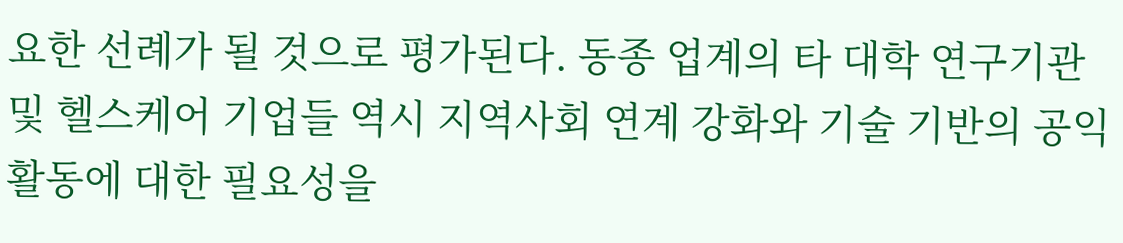요한 선례가 될 것으로 평가된다. 동종 업계의 타 대학 연구기관 및 헬스케어 기업들 역시 지역사회 연계 강화와 기술 기반의 공익 활동에 대한 필요성을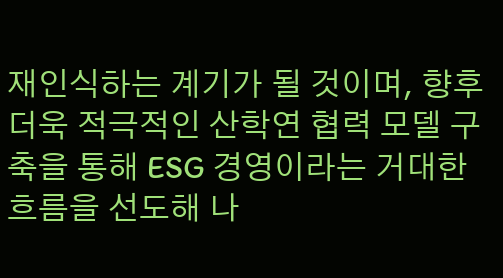재인식하는 계기가 될 것이며, 향후 더욱 적극적인 산학연 협력 모델 구축을 통해 ESG 경영이라는 거대한 흐름을 선도해 나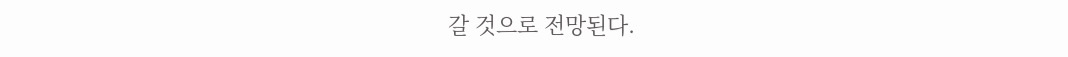갈 것으로 전망된다.